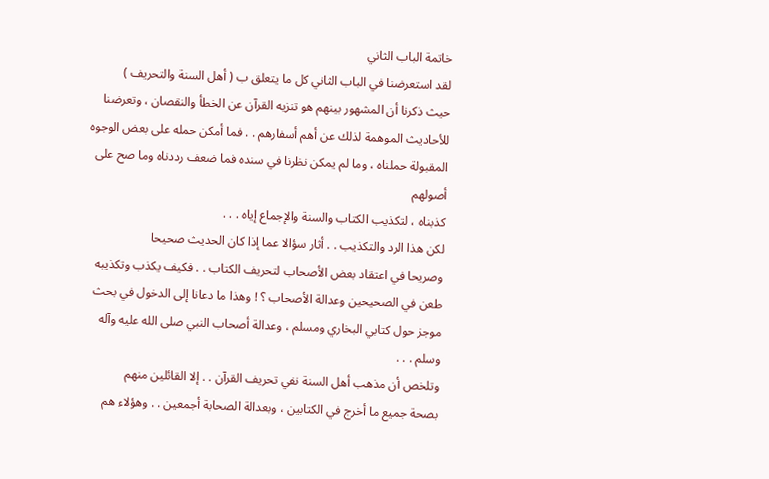خاتمة الباب الثاني
لقد استعرضنا في الباب الثاني كل ما يتعلق ب ( أهل السنة والتحريف )
حيث ذكرنا أن المشهور بينهم هو تنزيه القرآن عن الخطأ والنقصان ، وتعرضنا
للأحاديث الموهمة لذلك عن أهم أسفارهم . . فما أمكن حمله على بعض الوجوه
المقبولة حملناه ، وما لم يمكن نظرنا في سنده فما ضعف رددناه وما صح على أصولهم
كذبناه ، لتكذيب الكتاب والسنة والإجماع إياه . . .
لكن هذا الرد والتكذيب . . أثار سؤالا عما إذا كان الحديث صحيحا
وصريحا في اعتقاد بعض الأصحاب لتحريف الكتاب . . فكيف يكذب وتكذيبه
طعن في الصحيحين وعدالة الأصحاب ؟ ! وهذا ما دعانا إلى الدخول في بحث
موجز حول كتابي البخاري ومسلم ، وعدالة أصحاب النبي صلى الله عليه وآله
وسلم . . .
وتلخص أن مذهب أهل السنة نفي تحريف القرآن . . إلا القائلين منهم
بصحة جميع ما أخرج في الكتابين ، وبعدالة الصحابة أجمعين . . وهؤلاء هم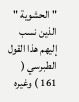" الحشوية " الذين نسب إليهم هذا القول الطبرسي ( 161 ) وغيره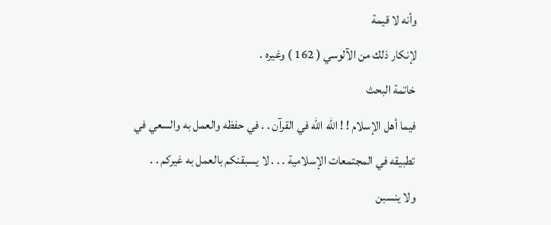وأنه لا قيمة
لإنكار ذلك من الآلوسي ( 162 ) وغيره .
خاتمة البحث
فيما أهل الإسلام ! ! الله الله في القرآن . . في حفظه والعمل به والسعي في
تطبيقه في المجتمعات الإسلامية . . . لا يسبقنكم بالعمل به غيركم . .
ولا ينسبن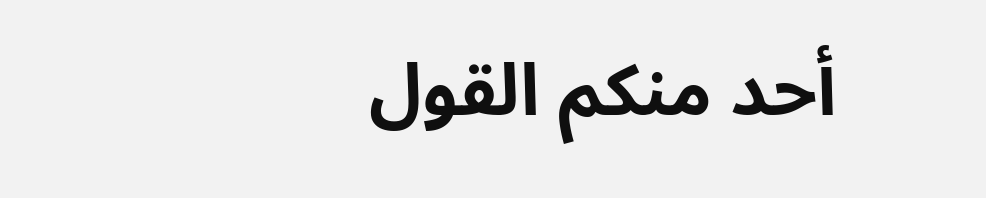أحد منكم القول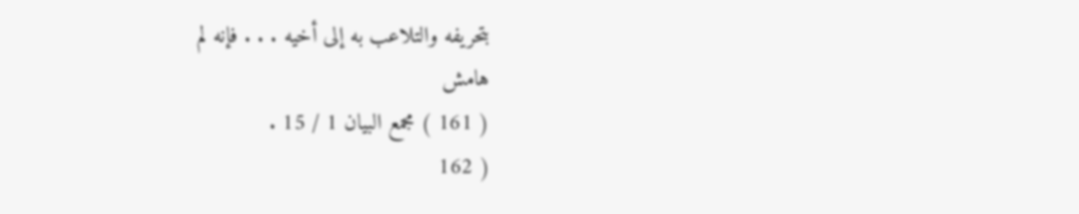بتحريفه والتلاعب به إلى أخيه . . . فإنه لم
هامش
( 161 ) مجمع البيان 1 / 15 .
( 162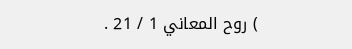) روح المعاني 1 / 21 .